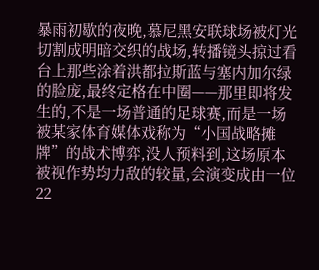暴雨初歇的夜晚,慕尼黑安联球场被灯光切割成明暗交织的战场,转播镜头掠过看台上那些涂着洪都拉斯蓝与塞内加尔绿的脸庞,最终定格在中圈——那里即将发生的,不是一场普通的足球赛,而是一场被某家体育媒体戏称为“小国战略摊牌”的战术博弈,没人预料到,这场原本被视作势均力敌的较量,会演变成由一位22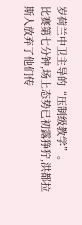岁荷兰中卫主导的“压制级教学”。
比赛第七分钟,场上态势已初露狰狞,洪都拉斯人放弃了他们传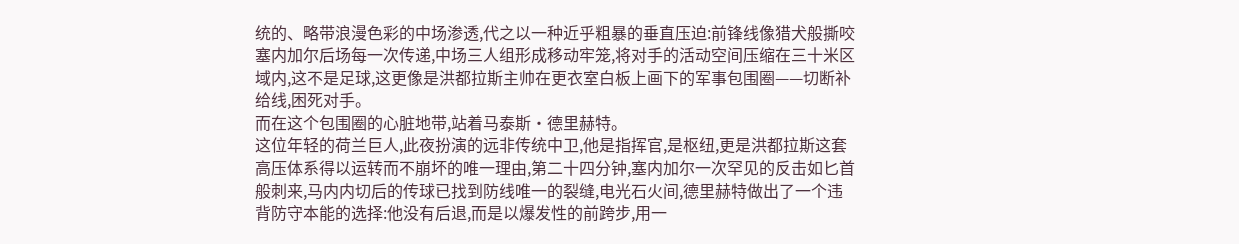统的、略带浪漫色彩的中场渗透,代之以一种近乎粗暴的垂直压迫:前锋线像猎犬般撕咬塞内加尔后场每一次传递,中场三人组形成移动牢笼,将对手的活动空间压缩在三十米区域内,这不是足球,这更像是洪都拉斯主帅在更衣室白板上画下的军事包围圈——切断补给线,困死对手。
而在这个包围圈的心脏地带,站着马泰斯·德里赫特。
这位年轻的荷兰巨人,此夜扮演的远非传统中卫,他是指挥官,是枢纽,更是洪都拉斯这套高压体系得以运转而不崩坏的唯一理由,第二十四分钟,塞内加尔一次罕见的反击如匕首般刺来,马内内切后的传球已找到防线唯一的裂缝,电光石火间,德里赫特做出了一个违背防守本能的选择:他没有后退,而是以爆发性的前跨步,用一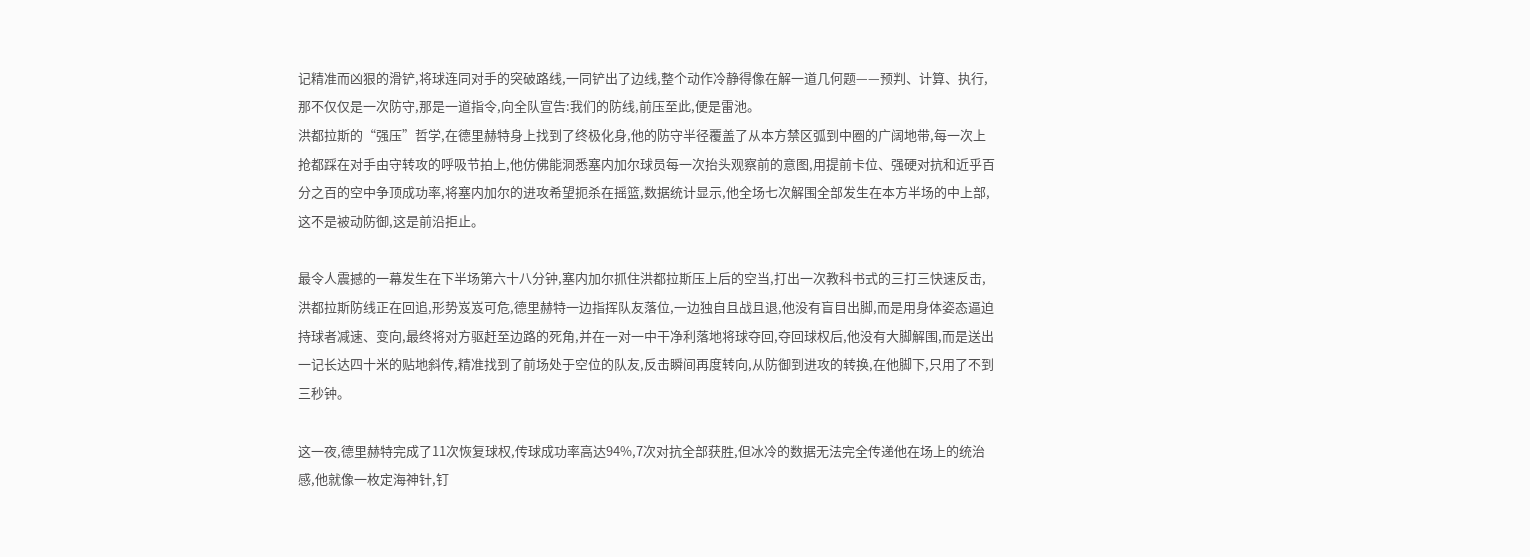记精准而凶狠的滑铲,将球连同对手的突破路线,一同铲出了边线,整个动作冷静得像在解一道几何题——预判、计算、执行,那不仅仅是一次防守,那是一道指令,向全队宣告:我们的防线,前压至此,便是雷池。
洪都拉斯的“强压”哲学,在德里赫特身上找到了终极化身,他的防守半径覆盖了从本方禁区弧到中圈的广阔地带,每一次上抢都踩在对手由守转攻的呼吸节拍上,他仿佛能洞悉塞内加尔球员每一次抬头观察前的意图,用提前卡位、强硬对抗和近乎百分之百的空中争顶成功率,将塞内加尔的进攻希望扼杀在摇篮,数据统计显示,他全场七次解围全部发生在本方半场的中上部,这不是被动防御,这是前沿拒止。

最令人震撼的一幕发生在下半场第六十八分钟,塞内加尔抓住洪都拉斯压上后的空当,打出一次教科书式的三打三快速反击,洪都拉斯防线正在回追,形势岌岌可危,德里赫特一边指挥队友落位,一边独自且战且退,他没有盲目出脚,而是用身体姿态逼迫持球者减速、变向,最终将对方驱赶至边路的死角,并在一对一中干净利落地将球夺回,夺回球权后,他没有大脚解围,而是送出一记长达四十米的贴地斜传,精准找到了前场处于空位的队友,反击瞬间再度转向,从防御到进攻的转换,在他脚下,只用了不到三秒钟。

这一夜,德里赫特完成了11次恢复球权,传球成功率高达94%,7次对抗全部获胜,但冰冷的数据无法完全传递他在场上的统治感,他就像一枚定海神针,钉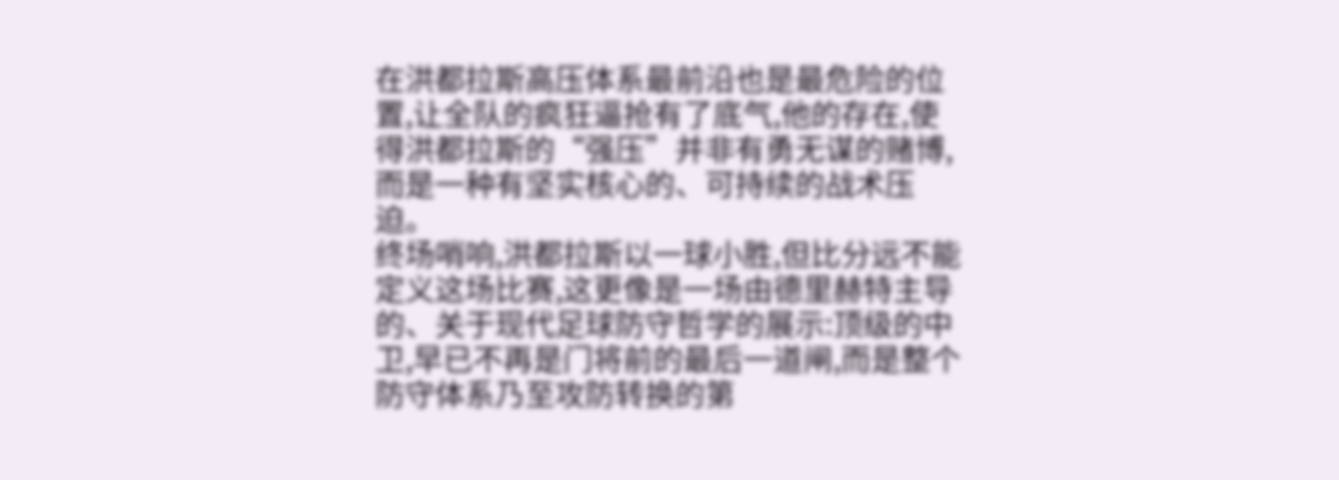在洪都拉斯高压体系最前沿也是最危险的位置,让全队的疯狂逼抢有了底气,他的存在,使得洪都拉斯的“强压”并非有勇无谋的赌博,而是一种有坚实核心的、可持续的战术压迫。
终场哨响,洪都拉斯以一球小胜,但比分远不能定义这场比赛,这更像是一场由德里赫特主导的、关于现代足球防守哲学的展示:顶级的中卫,早已不再是门将前的最后一道闸,而是整个防守体系乃至攻防转换的第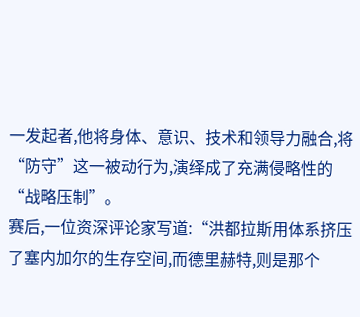一发起者,他将身体、意识、技术和领导力融合,将“防守”这一被动行为,演绎成了充满侵略性的“战略压制”。
赛后,一位资深评论家写道:“洪都拉斯用体系挤压了塞内加尔的生存空间,而德里赫特,则是那个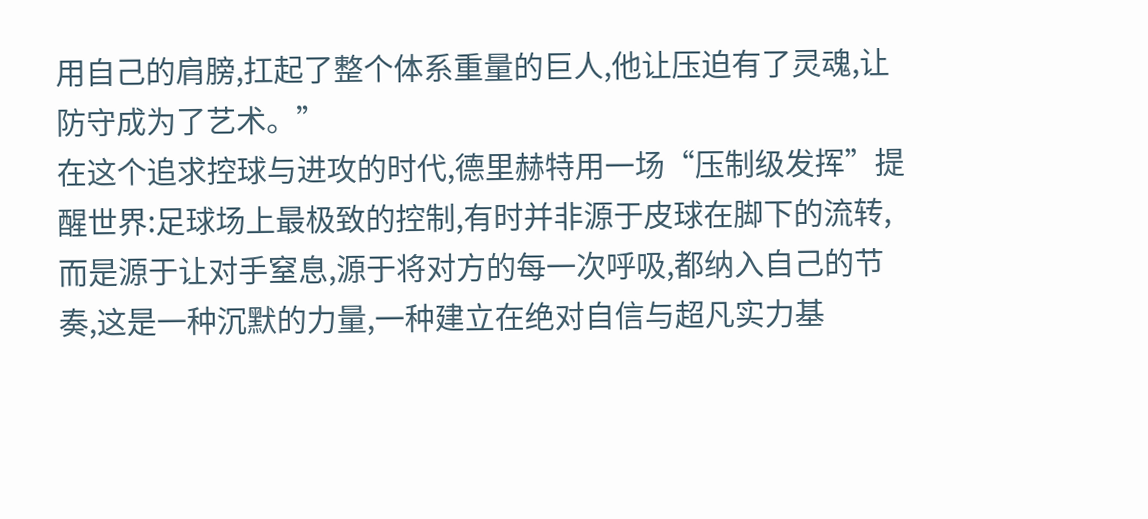用自己的肩膀,扛起了整个体系重量的巨人,他让压迫有了灵魂,让防守成为了艺术。”
在这个追求控球与进攻的时代,德里赫特用一场“压制级发挥”提醒世界:足球场上最极致的控制,有时并非源于皮球在脚下的流转,而是源于让对手窒息,源于将对方的每一次呼吸,都纳入自己的节奏,这是一种沉默的力量,一种建立在绝对自信与超凡实力基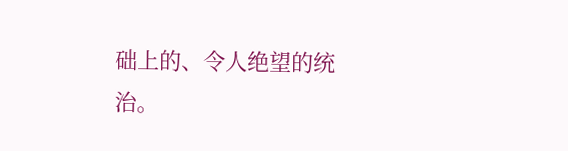础上的、令人绝望的统治。